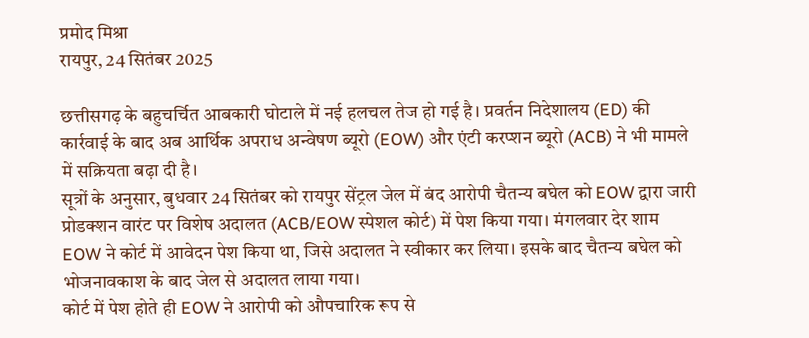प्रमोद मिश्रा
रायपुर, 24 सितंबर 2025

छत्तीसगढ़ के बहुचर्चित आबकारी घोटाले में नई हलचल तेज हो गई है। प्रवर्तन निदेशालय (ED) की कार्रवाई के बाद अब आर्थिक अपराध अन्वेषण ब्यूरो (EOW) और एंटी करप्शन ब्यूरो (ACB) ने भी मामले में सक्रियता बढ़ा दी है।
सूत्रों के अनुसार, बुधवार 24 सितंबर को रायपुर सेंट्रल जेल में बंद आरोपी चैतन्य बघेल को EOW द्वारा जारी प्रोडक्शन वारंट पर विशेष अदालत (ACB/EOW स्पेशल कोर्ट) में पेश किया गया। मंगलवार देर शाम EOW ने कोर्ट में आवेदन पेश किया था, जिसे अदालत ने स्वीकार कर लिया। इसके बाद चैतन्य बघेल को भोजनावकाश के बाद जेल से अदालत लाया गया।
कोर्ट में पेश होते ही EOW ने आरोपी को औपचारिक रूप से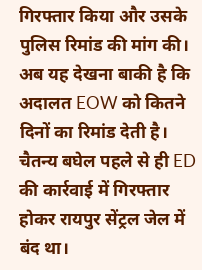गिरफ्तार किया और उसके पुलिस रिमांड की मांग की। अब यह देखना बाकी है कि अदालत EOW को कितने दिनों का रिमांड देती है।
चैतन्य बघेल पहले से ही ED की कार्रवाई में गिरफ्तार होकर रायपुर सेंट्रल जेल में बंद था।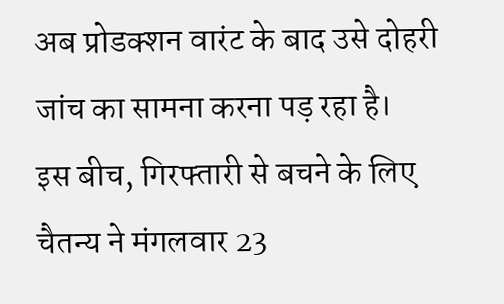अब प्रोडक्शन वारंट के बाद उसे दोहरी जांच का सामना करना पड़ रहा है।
इस बीच, गिरफ्तारी से बचने के लिए चैतन्य ने मंगलवार 23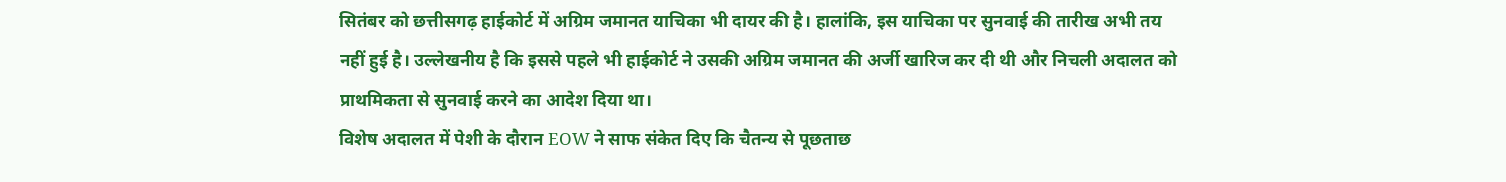सितंबर को छत्तीसगढ़ हाईकोर्ट में अग्रिम जमानत याचिका भी दायर की है। हालांकि, इस याचिका पर सुनवाई की तारीख अभी तय नहीं हुई है। उल्लेखनीय है कि इससे पहले भी हाईकोर्ट ने उसकी अग्रिम जमानत की अर्जी खारिज कर दी थी और निचली अदालत को प्राथमिकता से सुनवाई करने का आदेश दिया था।
विशेष अदालत में पेशी के दौरान EOW ने साफ संकेत दिए कि चैतन्य से पूछताछ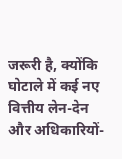जरूरी है, क्योंकि घोटाले में कई नए वित्तीय लेन-देन और अधिकारियों-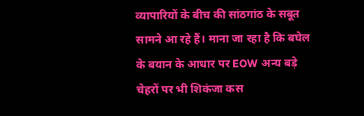व्यापारियों के बीच की सांठगांठ के सबूत सामने आ रहे हैं। माना जा रहा है कि बघेल के बयान के आधार पर EOW अन्य बड़े चेहरों पर भी शिकंजा कस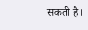सकती है।